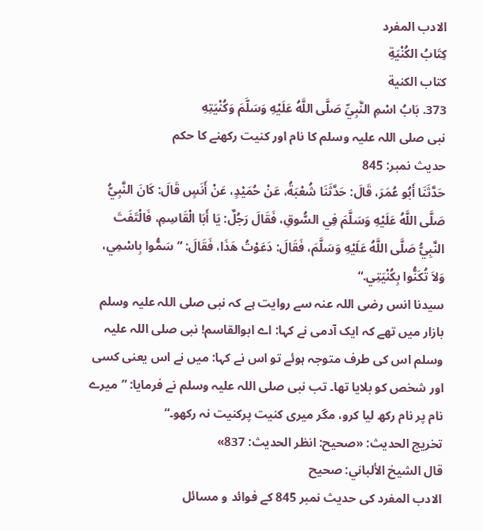الادب المفرد
كِتَابُ الكُنْيَةِ
كتاب الكنية
373. بَابُ اسْمِ النَّبِيِّ صَلَّى اللَّهُ عَلَيْهِ وَسَلَّمَ وَكُنْيَتِهِ
نبی صلی اللہ علیہ وسلم کا نام اور کنیت رکھنے کا حکم
حدیث نمبر: 845
حَدَّثَنَا أَبُو عُمَرَ، قَالَ: حَدَّثَنَا شُعْبَةُ، عَنْ حُمَيْدٍ، عَنْ أَنَسٍ قَالَ: كَانَ النَّبِيُّ صَلَّى اللَّهُ عَلَيْهِ وَسَلَّمَ فِي السُّوقِ، فَقَالَ رَجُلٌ: يَا أَبَا الْقَاسِمِ، فَالْتَفَتَ النَّبِيُّ صَلَّى اللَّهُ عَلَيْهِ وَسَلَّمَ، فَقَالَ: دَعَوْتُ هَذَا، فَقَالَ: ”سَمُّوا بِاسْمِي، وَلاَ تُكَنُّوا بِكُنْيَتِي.“
سیدنا انس رضی اللہ عنہ سے روایت ہے کہ نبی صلی اللہ علیہ وسلم بازار میں تھے کہ ایک آدمی نے کہا: اے ابوالقاسم! نبی صلی اللہ علیہ وسلم اس کی طرف متوجہ ہوئے تو اس نے کہا: میں نے اس یعنی کسی اور شخص کو بلایا تھا۔ تب نبی صلی اللہ علیہ وسلم نے فرمایا: ”میرے نام پر نام رکھ لیا کرو، مگر میری کنیت پرکنیت نہ رکھو۔“
تخریج الحدیث: «صحيح: انظر الحديث: 837»
قال الشيخ الألباني: صحيح
الادب المفرد کی حدیث نمبر 845 کے فوائد و مسائل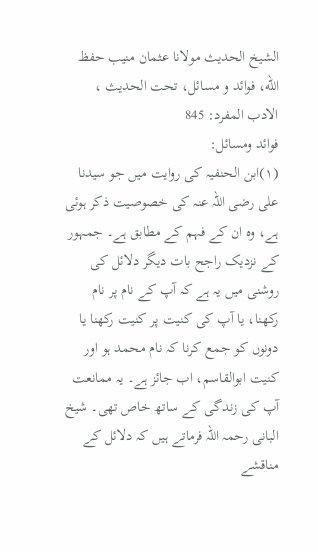الشيخ الحديث مولانا عثمان منيب حفظ الله، فوائد و مسائل، تحت الحديث ، الادب المفرد: 845
فوائد ومسائل:
(۱)ابن الحنفیہ کی روایت میں جو سیدنا علی رضی اللہ عنہ کی خصوصیت ذکر ہوئی ہے، وہ ان کے فہم کے مطابق ہے۔ جمہور کے نزدیک راجح بات دیگر دلائل کی روشنی میں یہ ہے کہ آپ کے نام پر نام رکھنا، یا آپ کی کنیت پر کنیت رکھنا یا دونوں کو جمع کرنا کہ نام محمد ہو اور کنیت ابوالقاسم، اب جائز ہے۔ یہ ممانعت آپ کی زندگی کے ساتھ خاص تھی۔ شیخ البانی رحمہ اللہ فرماتے ہیں کہ دلائل کے مناقشے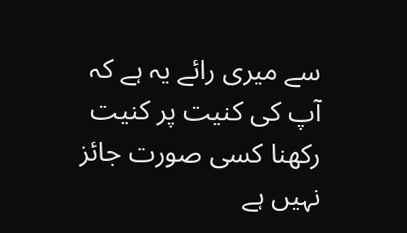سے میری رائے یہ ہے کہ آپ کی کنیت پر کنیت رکھنا کسی صورت جائز نہیں ہے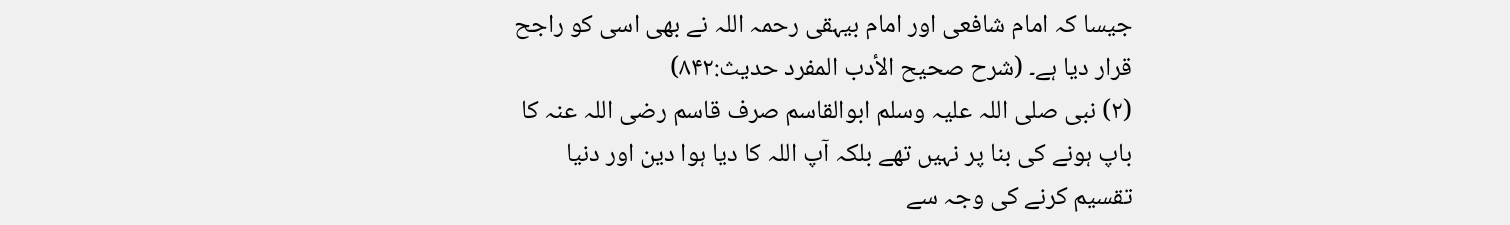جیسا کہ امام شافعی اور امام بیہقی رحمہ اللہ نے بھی اسی کو راجح قرار دیا ہے۔ (شرح صحیح الأدب المفرد حدیث:۸۴۲)
(۲) نبی صلی اللہ علیہ وسلم ابوالقاسم صرف قاسم رضی اللہ عنہ کا باپ ہونے کی بنا پر نہیں تھے بلکہ آپ اللہ کا دیا ہوا دین اور دنیا تقسیم کرنے کی وجہ سے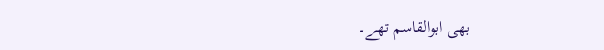بھی ابوالقاسم تھے۔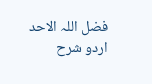فضل اللہ الاحد اردو شرح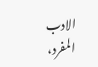الادب المفرد،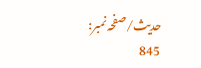حدیث/صفحہ نمبر: 845